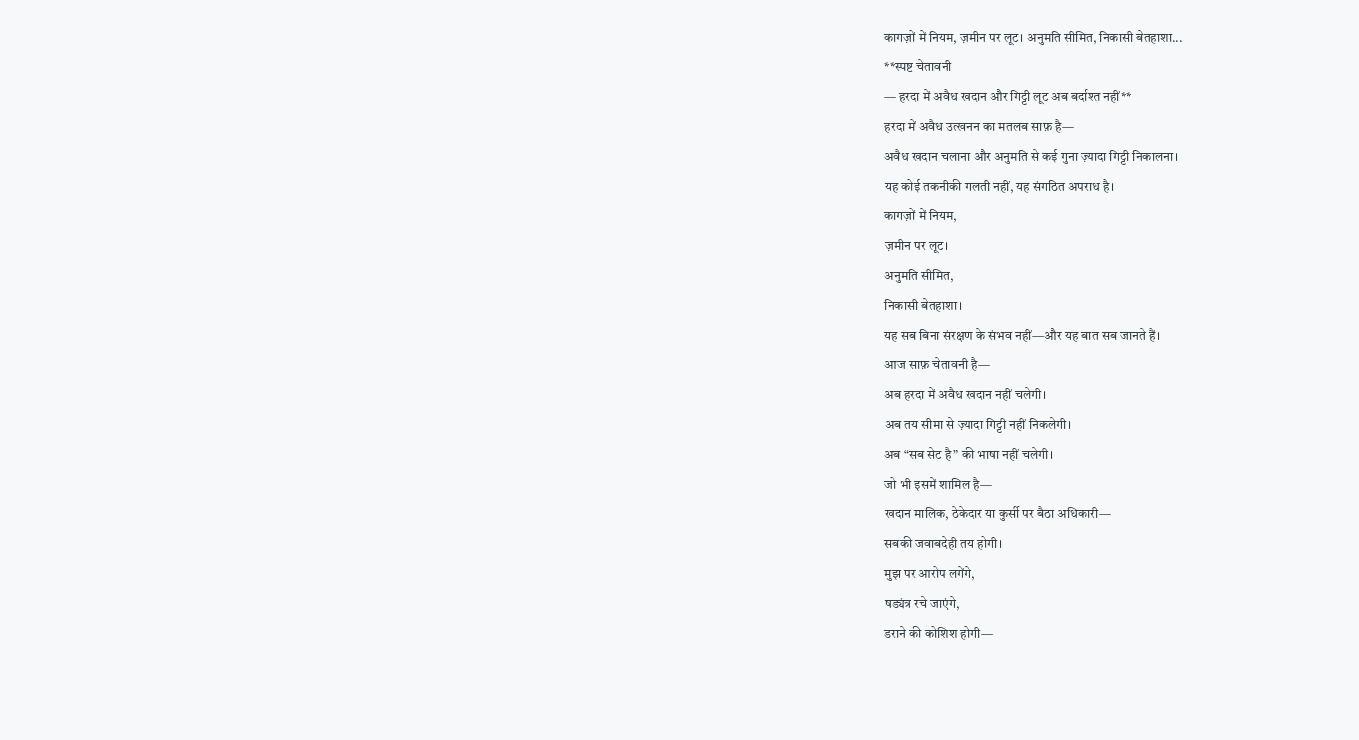कागज़ों में नियम, ज़मीन पर लूट। अनुमति सीमित, निकासी बेतहाशा...
**स्पष्ट चेतावनी
— हरदा में अवैध खदान और गिट्टी लूट अब बर्दाश्त नहीं**
हरदा में अवैध उत्खनन का मतलब साफ़ है—
अवैध खदान चलाना और अनुमति से कई गुना ज़्यादा गिट्टी निकालना।
यह कोई तकनीकी गलती नहीं, यह संगठित अपराध है।
कागज़ों में नियम,
ज़मीन पर लूट।
अनुमति सीमित,
निकासी बेतहाशा।
यह सब बिना संरक्षण के संभव नहीं—और यह बात सब जानते हैं।
आज साफ़ चेतावनी है—
अब हरदा में अवैध खदान नहीं चलेगी।
अब तय सीमा से ज़्यादा गिट्टी नहीं निकलेगी।
अब “सब सेट है” की भाषा नहीं चलेगी।
जो भी इसमें शामिल है—
खदान मालिक, ठेकेदार या कुर्सी पर बैठा अधिकारी—
सबकी जवाबदेही तय होगी।
मुझ पर आरोप लगेंगे,
षड्यंत्र रचे जाएंगे,
डराने की कोशिश होगी—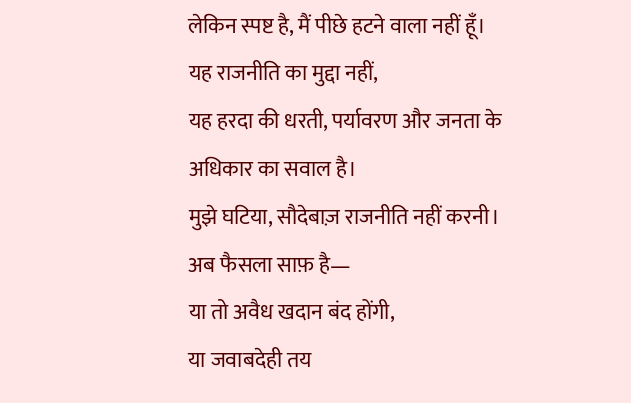लेकिन स्पष्ट है, मैं पीछे हटने वाला नहीं हूँ।
यह राजनीति का मुद्दा नहीं,
यह हरदा की धरती, पर्यावरण और जनता के अधिकार का सवाल है।
मुझे घटिया, सौदेबाज़ राजनीति नहीं करनी।
अब फैसला साफ़ है—
या तो अवैध खदान बंद होंगी,
या जवाबदेही तय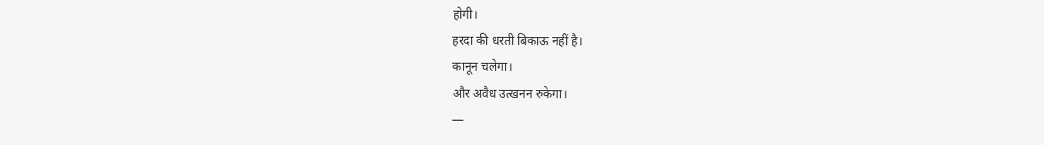होगी।
हरदा की धरती बिकाऊ नहीं है।
कानून चलेगा।
और अवैध उत्खनन रुकेगा।
—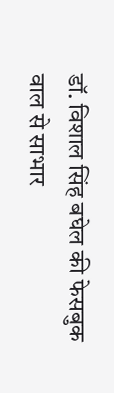डॉ. विशाल सिंह बघेल की फेसबुक वाल से साभार